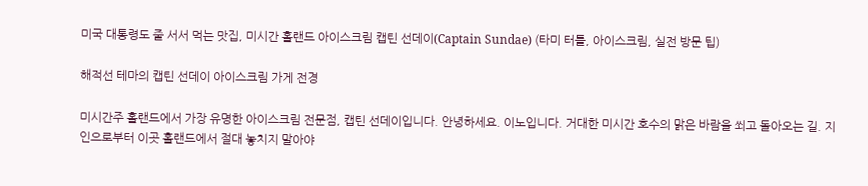미국 대통령도 줄 서서 먹는 맛집, 미시간 홀랜드 아이스크림 캡틴 선데이(Captain Sundae) (타미 터틀, 아이스크림, 실전 방문 팁)

해적선 테마의 캡틴 선데이 아이스크림 가게 전경

미시간주 홀랜드에서 가장 유명한 아이스크림 전문점, 캡틴 선데이입니다. 안녕하세요. 이노입니다. 거대한 미시간 호수의 맑은 바람을 쐬고 돌아오는 길. 지인으로부터 이곳 홀랜드에서 절대 놓치지 말아야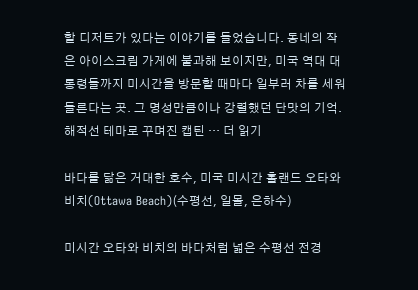할 디저트가 있다는 이야기를 들었습니다. 동네의 작은 아이스크림 가게에 불과해 보이지만, 미국 역대 대통령들까지 미시간을 방문할 때마다 일부러 차를 세워 들른다는 곳. 그 명성만큼이나 강렬했던 단맛의 기억. 해적선 테마로 꾸며진 캡틴 … 더 읽기

바다를 닮은 거대한 호수, 미국 미시간 홀랜드 오타와 비치(Ottawa Beach)(수평선, 일몰, 은하수)

미시간 오타와 비치의 바다처럼 넓은 수평선 전경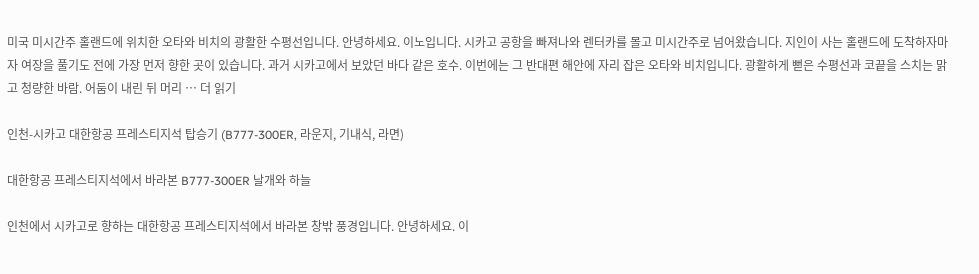미국 미시간주 홀랜드에 위치한 오타와 비치의 광활한 수평선입니다. 안녕하세요. 이노입니다. 시카고 공항을 빠져나와 렌터카를 몰고 미시간주로 넘어왔습니다. 지인이 사는 홀랜드에 도착하자마자 여장을 풀기도 전에 가장 먼저 향한 곳이 있습니다. 과거 시카고에서 보았던 바다 같은 호수. 이번에는 그 반대편 해안에 자리 잡은 오타와 비치입니다. 광활하게 뻗은 수평선과 코끝을 스치는 맑고 청량한 바람. 어둠이 내린 뒤 머리 … 더 읽기

인천-시카고 대한항공 프레스티지석 탑승기 (B777-300ER, 라운지, 기내식, 라면)

대한항공 프레스티지석에서 바라본 B777-300ER 날개와 하늘

인천에서 시카고로 향하는 대한항공 프레스티지석에서 바라본 창밖 풍경입니다. 안녕하세요. 이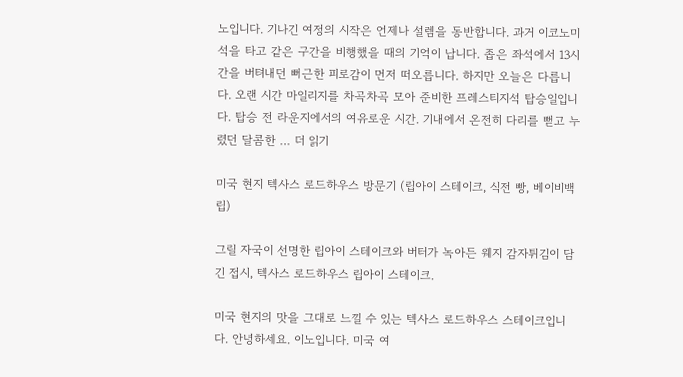노입니다. 기나긴 여정의 시작은 언제나 설렘을 동반합니다. 과거 이코노미석을 타고 같은 구간을 비행했을 때의 기억이 납니다. 좁은 좌석에서 13시간을 버텨내던 뻐근한 피로감이 먼저 떠오릅니다. 하지만 오늘은 다릅니다. 오랜 시간 마일리지를 차곡차곡 모아 준비한 프레스티지석 탑승일입니다. 탑승 전 라운지에서의 여유로운 시간. 기내에서 온전히 다리를 뻗고 누렸던 달콤한 … 더 읽기

미국 현지 텍사스 로드하우스 방문기 (립아이 스테이크, 식전 빵, 베이비백립)

그릴 자국이 선명한 립아이 스테이크와 버터가 녹아든 웨지 감자튀김이 담긴 접시, 텍사스 로드하우스 립아이 스테이크.

미국 현지의 맛을 그대로 느낄 수 있는 텍사스 로드하우스 스테이크입니다. 안녕하세요. 이노입니다. 미국 여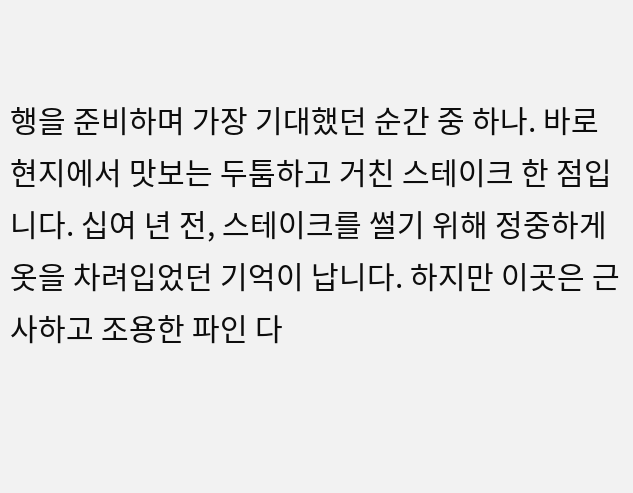행을 준비하며 가장 기대했던 순간 중 하나. 바로 현지에서 맛보는 두툼하고 거친 스테이크 한 점입니다. 십여 년 전, 스테이크를 썰기 위해 정중하게 옷을 차려입었던 기억이 납니다. 하지만 이곳은 근사하고 조용한 파인 다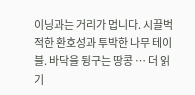이닝과는 거리가 멉니다. 시끌벅적한 환호성과 투박한 나무 테이블. 바닥을 뒹구는 땅콩 … 더 읽기